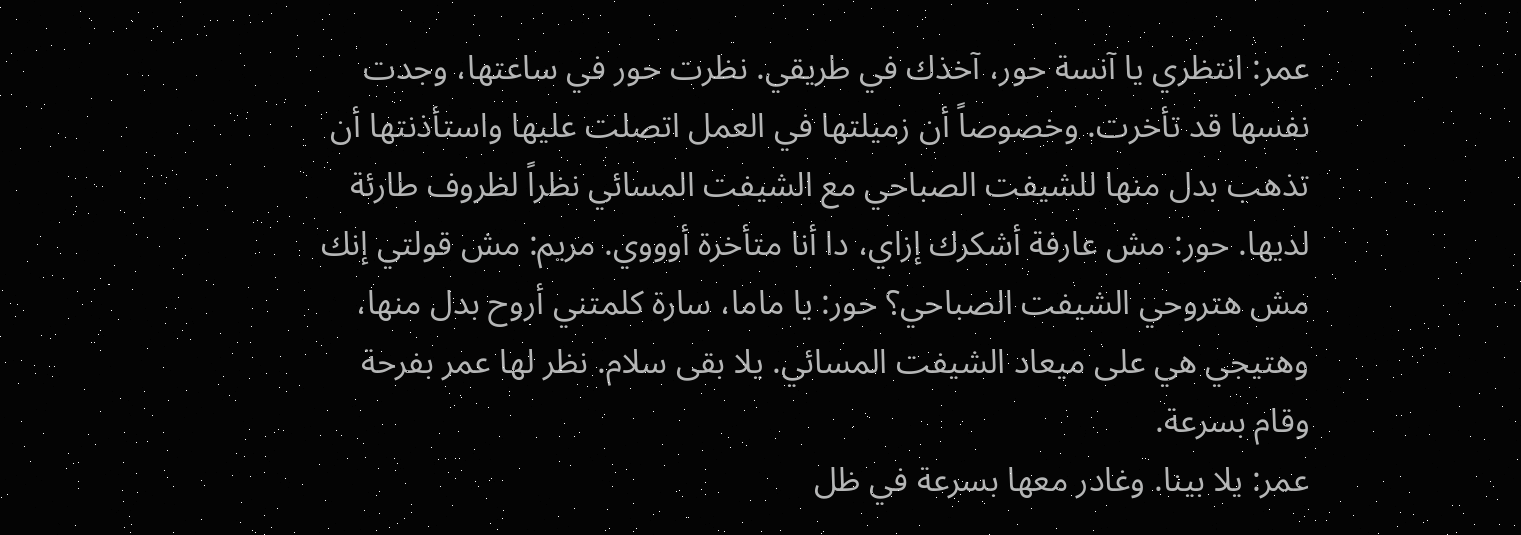عمر: انتظري يا آنسة حور، آخذك في طريقي. نظرت حور في ساعتها، وجدت نفسها قد تأخرت. وخصوصاً أن زميلتها في العمل اتصلت عليها واستأذنتها أن تذهب بدل منها للشيفت الصباحي مع الشيفت المسائي نظراً لظروف طارئة لديها. حور: مش عارفة أشكرك إزاي، دا أنا متأخرة أوووي. مريم: مش قولتي إنك مش هتروحي الشيفت الصباحي؟ حور: يا ماما، سارة كلمتني أروح بدل منها، وهتيجي هي على ميعاد الشيفت المسائي. يلا بقى سلام. نظر لها عمر بفرحة وقام بسرعة.
عمر: يلا بينا. وغادر معها بسرعة في ظل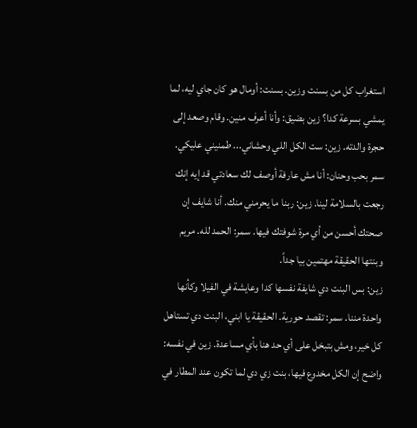استغراب كل من بسنت وزين. بسنت: أومال هو كان جاي ليه، لما يمشي بسرعة كدا؟ زين بضيق: وأنا أعرف منين. وقام وصعد إلى حجرة والدته. زين: ست الكل اللي وحشاني... طمنيني عليكي. سمر بحب وحنان: أنا مش عارفة أوصف لك سعادتي قد إيه إنك رجعت بالسلامة لينا. زين: ربنا ما يحرمني منك. أنا شايف إن صحتك أحسن من أي مرة شوفتك فيها. سمر: الحمد لله. مريم وبنتها الحقيقة مهتمين بيا جداً.
زين: بس البنت دي شايفة نفسها كدا وعايشة في الفيلا وكأنها واحدة مننا. سمر: تقصد حورية. الحقيقة يا ابني، البنت دي تستاهل كل خير، ومش بتبخل على أي حد هنا بأي مساعدة. زين في نفسه: واضح إن الكل مخدوع فيها، بنت زي دي لما تكون عند المطار في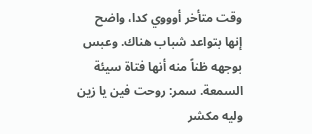وقت متأخر أوووي كدا، واضح إنها بتواعد شباب هناك. وعبس بوجهه ظناً منه أنها فتاة سيئة السمعة. سمر: روحت فين يا زين وليه مكشر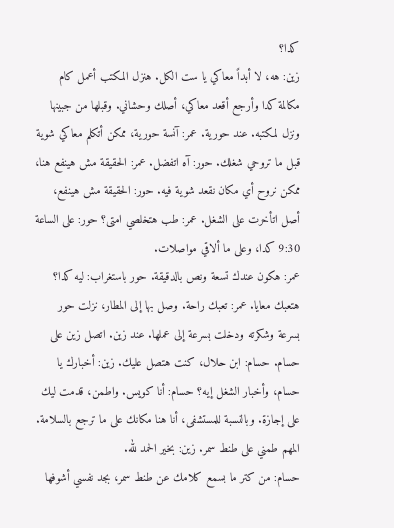كدا؟
زين: هه، لا أبداً معاكي يا ست الكل. هنزل المكتب أعمل كام مكالمة كدا وأرجع أقعد معاكي، أصلك وحشاني. وقبلها من جبينها ونزل لمكتبه. عند حورية. عمر: آنسة حورية، ممكن أتكلم معاكي شوية قبل ما تروحي شغلك. حور: آه اتفضل. عمر: الحقيقة مش هينفع هنا، ممكن نروح أي مكان نقعد شوية فيه. حور: الحقيقة مش هينفع، أصل اتأخرت على الشغل. عمر: طب هتخلصي امتى؟ حور: على الساعة 9:30 كدا، وعلى ما ألاقي مواصلات.
عمر: هكون عندك تسعة ونص بالدقيقة. حور باستغراب: ليه كدا؟ هتعبك معايا. عمر: تعبك راحة. وصل بها إلى المطار، نزلت حور بسرعة وشكرته ودخلت بسرعة إلى عملها. عند زين. اتصل زين على حسام. حسام: ابن حلال، كنت هتصل عليك. زين: أخبارك يا حسام، وأخبار الشغل إيه؟ حسام: أنا كويس. واطمن، قدمت ليك على إجازة. وبالنسبة للمستشفى، أنا هنا مكانك على ما ترجع بالسلامة. المهم طمني على طنط سمر. زين: بخير الحمد لله.
حسام: من كتر ما بسمع كلامك عن طنط سمر، بجد نفسي أشوفها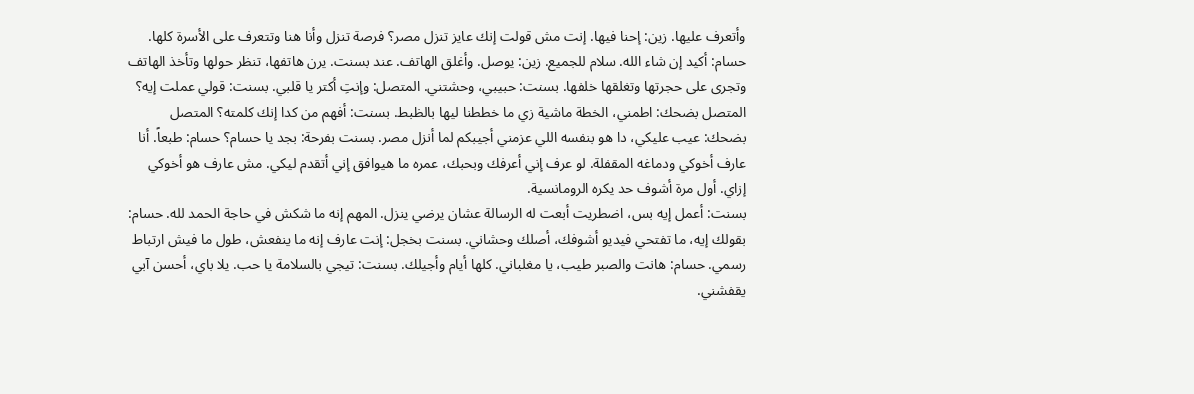وأتعرف عليها. زين: إحنا فيها. إنت مش قولت إنك عايز تنزل مصر؟ فرصة تنزل وأنا هنا وتتعرف على الأسرة كلها. حسام: أكيد إن شاء الله. سلام للجميع. زين: يوصل. وأغلق الهاتف. عند بسنت. يرن هاتفها، تنظر حولها وتأخذ الهاتف وتجرى على حجرتها وتغلقها خلفها. بسنت: حبيبي، وحشتني. المتصل: وإنتِ أكتر يا قلبي. بسنت: قولي عملت إيه؟
المتصل بضحك: اطمني، الخطة ماشية زي ما خططنا ليها بالظبط. بسنت: أفهم من كدا إنك كلمته؟ المتصل بضحك: عيب عليكي، دا هو بنفسه اللي عزمني أجيبكم لما أنزل مصر. بسنت بفرحة: بجد يا حسام؟ حسام: طبعاً. أنا عارف أخوكي ودماغه المقفلة. لو عرف إني أعرفك وبحبك، عمره ما هيوافق إني أتقدم ليكي. مش عارف هو أخوكي إزاي. أول مرة أشوف حد يكره الرومانسية.
بسنت: أعمل إيه بس، اضطريت أبعت له الرسالة عشان يرضي ينزل. المهم إنه ما شكش في حاجة الحمد لله. حسام: بقولك إيه، ما تفتحي فيديو أشوفك، أصلك وحشاني. بسنت بخجل: إنت عارف إنه ما ينفعش، طول ما فيش ارتباط رسمي. حسام: هانت والصبر طيب، يا مغلباني. كلها أيام وأجيلك. بسنت: تيجي بالسلامة يا حب. يلا باي، أحسن آبي يقفشني.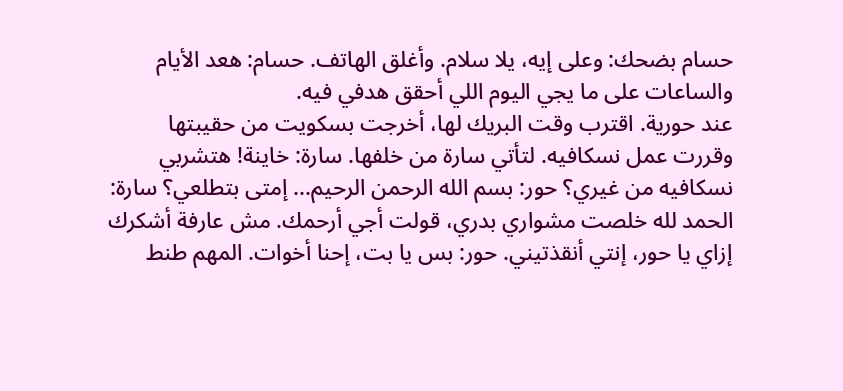حسام بضحك: وعلى إيه، يلا سلام. وأغلق الهاتف. حسام: هعد الأيام والساعات على ما يجي اليوم اللي أحقق هدفي فيه.
عند حورية. اقترب وقت البريك لها، أخرجت بسكويت من حقيبتها وقررت عمل نسكافيه. لتأتي سارة من خلفها. سارة: خاينة! هتشربي نسكافيه من غيري؟ حور: بسم الله الرحمن الرحيم... إمتى بتطلعي؟ سارة: الحمد لله خلصت مشواري بدري، قولت أجي أرحمك. مش عارفة أشكرك إزاي يا حور، إنتي أنقذتيني. حور: بس يا بت، إحنا أخوات. المهم طنط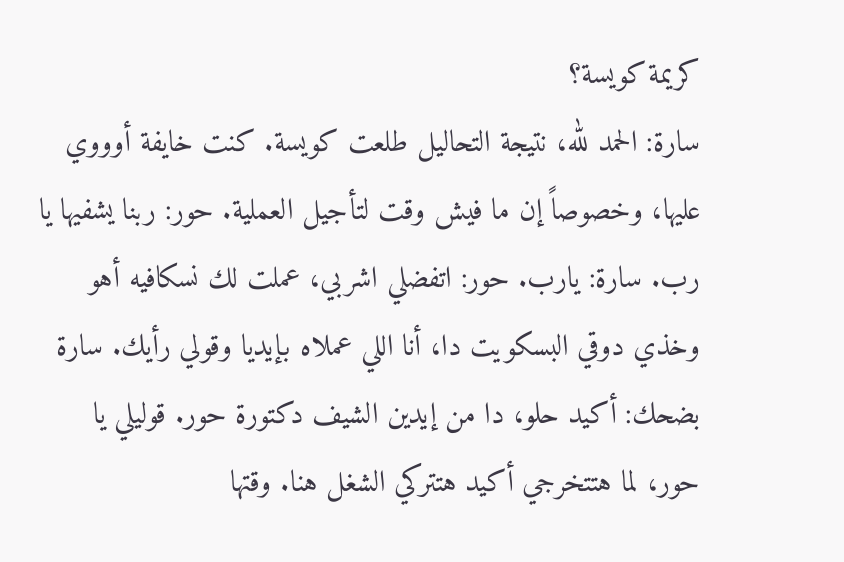كريمة كويسة؟
سارة: الحمد لله، نتيجة التحاليل طلعت كويسة. كنت خايفة أوووي عليها، وخصوصاً إن ما فيش وقت لتأجيل العملية. حور: ربنا يشفيها يا رب. سارة: يارب. حور: اتفضلي اشربي، عملت لك نسكافيه أهو وخذي دوقي البسكويت دا، أنا اللي عملاه بإيديا وقولي رأيك. سارة بضحك: أكيد حلو، دا من إيدين الشيف دكتورة حور. قوليلي يا حور، لما هتتخرجي أكيد هتتركي الشغل هنا. وقتها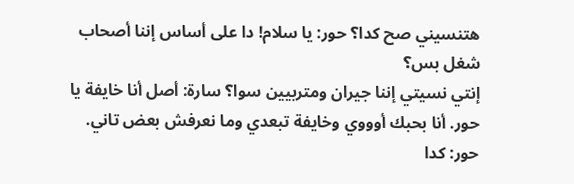هتنسيني صح كدا؟ حور: يا سلام! دا على أساس إننا أصحاب شغل بس؟
إنتي نسيتي إننا جيران ومتربيين سوا؟ سارة: أصل أنا خايفة يا حور. أنا بحبك أوووي وخايفة تبعدي وما نعرفش بعض تاني. حور: كدا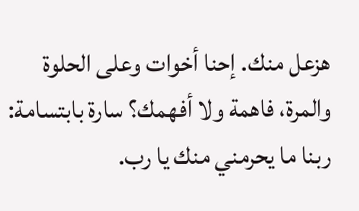هزعل منك. إحنا أخوات وعلى الحلوة والمرة، فاهمة ولا أفهمك؟ سارة بابتسامة: ربنا ما يحرمني منك يا رب.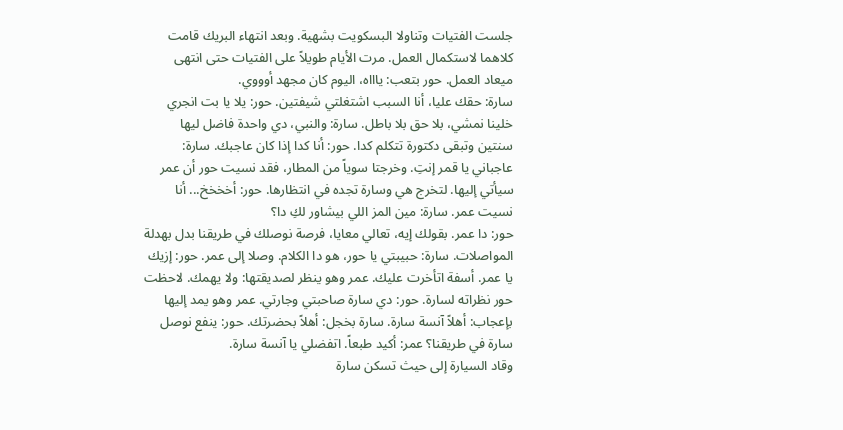جلست الفتيات وتناولا البسكويت بشهية. وبعد انتهاء البريك قامت كلاهما لاستكمال العمل. مرت الأيام طويلاً على الفتيات حتى انتهى ميعاد العمل. حور بتعب: ياااه، اليوم كان مجهد أوووي.
سارة: حقك عليا، أنا السبب اشتغلتي شيفتين. حور: يلا يا بت انجري خلينا نمشي، بلا حق بلا باطل. سارة: والنبي، دي واحدة فاضل ليها سنتين وتبقى دكتورة تتكلم كدا. حور: أنا كدا إذا كان عاجبك. سارة: عاجباني يا قمر إنتِ. وخرجتا سوياً من المطار، فقد نسيت حور أن عمر سيأتي إليها. لتخرج هي وسارة تجده في انتظارها. حور: أخخخخ... أنا نسيت عمر. سارة: مين المز اللي بيشاور لكِ دا؟
حور: دا عمر. بقولك إيه، تعالي معايا، فرصة نوصلك في طريقنا بدل بهدلة المواصلات. سارة: حبيبتي يا حور، هو دا الكلام. وصلا إلى عمر. حور: إزيك يا عمر. أسفة اتأخرت عليك. عمر وهو ينظر لصديقتها: ولا يهمك. لاحظت حور نظراته لسارة. حور: دي سارة صاحبتي وجارتي. عمر وهو يمد إليها بإعجاب: أهلاً آنسة سارة. سارة بخجل: أهلاً بحضرتك. حور: ينفع نوصل سارة في طريقنا؟ عمر: أكيد طبعاً. اتفضلي يا آنسة سارة.
وقاد السيارة إلى حيث تسكن سارة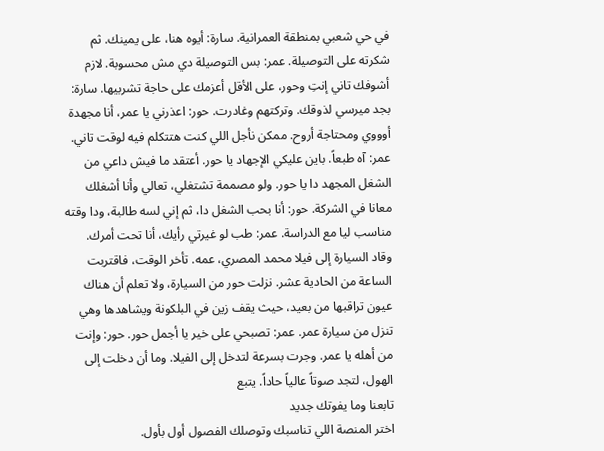في حي شعبي بمنطقة العمرانية. سارة: أيوه هنا، على يمينك. ثم شكرته على التوصيلة. عمر: بس التوصيلة دي مش محسوبة. لازم أشوفك تاني إنتِ وحور، على الأقل أعزمك على حاجة تشربيها. سارة: بجد ميرسي لذوقك. وتركتهم وغادرت. حور: اعذرني يا عمر، أنا مجهدة أوووي ومحتاجة أروح. ممكن نأجل اللي كنت هتتكلم فيه لوقت تاني.
عمر: آه طبعاً. باين عليكي الإجهاد يا حور. أعتقد ما فيش داعي من الشغل المجهد دا يا حور. ولو مصممة تشتغلي، تعالي وأنا أشغلك معانا في الشركة. حور: أنا بحب الشغل دا، ثم إني لسه طالبة، ودا وقته مناسب ليا مع الدراسة. عمر: طب لو غيرتي رأيك، أنا تحت أمرك.
وقاد السيارة إلى فيلا محمد المصري، عمه. تأخر الوقت، فاقتربت الساعة من الحادية عشر. نزلت حور من السيارة، ولا تعلم أن هناك عيون تراقبها من بعيد، حيث يقف زين في البلكونة ويشاهدها وهي تنزل من سيارة عمر. عمر: تصبحي على خير يا أجمل حور. حور: وإنت من أهله يا عمر. وجرت بسرعة لتدخل إلى الفيلا. وما أن دخلت إلى الهول، لتجد صوتاً عالياً حاداً. يتبع
تابعنا وما يفوتك جديد
اختر المنصة اللي تناسبك وتوصلك الفصول أول بأول.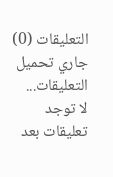التعليقات (0)
جاري تحميل التعليقات...
لا توجد تعليقات بعد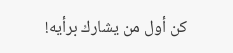كن أول من يشارك برأيه!